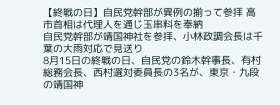【終戦の日】自民党幹部が異例の揃って参拝 高市首相は代理人を通じ玉串料を奉納
自民党幹部が靖国神社を参拝、小林政調会長は千葉の大雨対応で見送り
8月15日の終戦の日、自民党の鈴木幹事長、有村総務会長、西村選対委員長の3名が、東京・九段の靖国神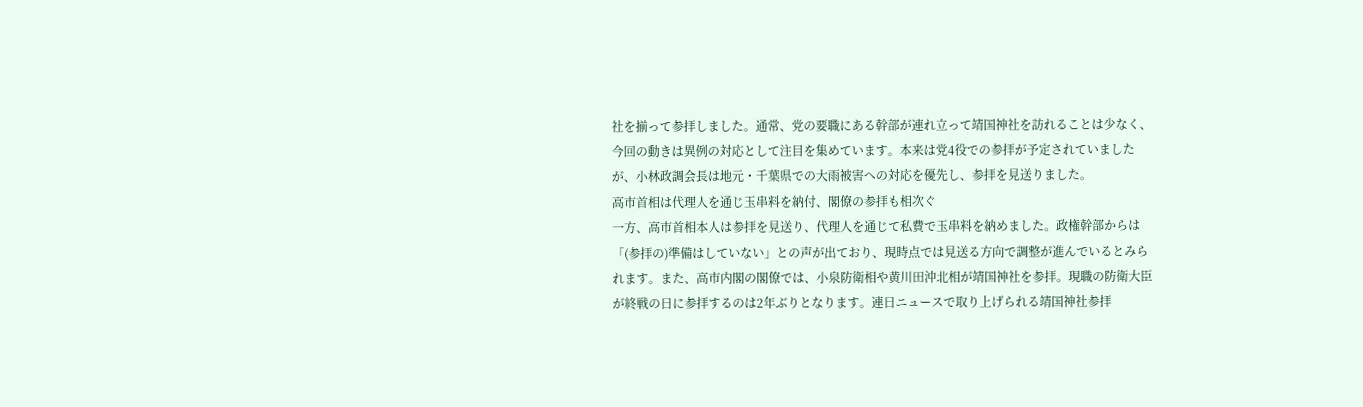社を揃って参拝しました。通常、党の要職にある幹部が連れ立って靖国神社を訪れることは少なく、今回の動きは異例の対応として注目を集めています。本来は党4役での参拝が予定されていましたが、小林政調会長は地元・千葉県での大雨被害への対応を優先し、参拝を見送りました。
高市首相は代理人を通じ玉串料を納付、閣僚の参拝も相次ぐ
一方、高市首相本人は参拝を見送り、代理人を通じて私費で玉串料を納めました。政権幹部からは「(参拝の)準備はしていない」との声が出ており、現時点では見送る方向で調整が進んでいるとみられます。また、高市内閣の閣僚では、小泉防衛相や黄川田沖北相が靖国神社を参拝。現職の防衛大臣が終戦の日に参拝するのは2年ぶりとなります。連日ニュースで取り上げられる靖国神社参拝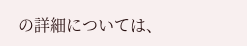の詳細については、